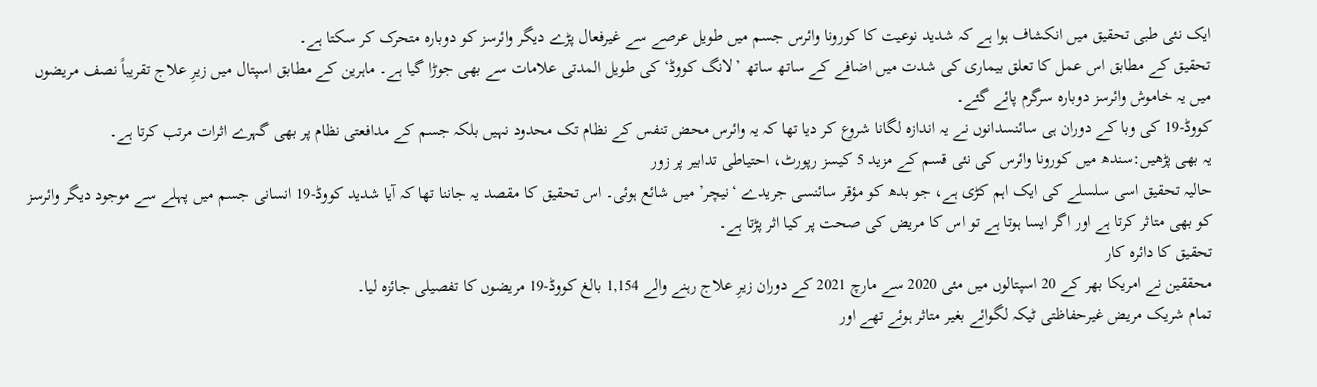ایک نئی طبی تحقیق میں انکشاف ہوا ہے کہ شدید نوعیت کا کورونا وائرس جسم میں طویل عرصے سے غیرفعال پڑے دیگر وائرسز کو دوبارہ متحرک کر سکتا ہے۔
تحقیق کے مطابق اس عمل کا تعلق بیماری کی شدت میں اضافے کے ساتھ ساتھ ’لانگ کووڈ‘ کی طویل المدتی علامات سے بھی جوڑا گیا ہے۔ ماہرین کے مطابق اسپتال میں زیرِ علاج تقریباً نصف مریضوں میں یہ خاموش وائرسز دوبارہ سرگرم پائے گئے۔
کووڈ-19 کی وبا کے دوران ہی سائنسدانوں نے یہ اندازہ لگانا شروع کر دیا تھا کہ یہ وائرس محض تنفس کے نظام تک محدود نہیں بلکہ جسم کے مدافعتی نظام پر بھی گہرے اثرات مرتب کرتا ہے۔
یہ بھی پڑھیں:سندھ میں کورونا وائرس کی نئی قسم کے مزید 5 کیسز رپورٹ، احتیاطی تدابیر پر زور
حالیہ تحقیق اسی سلسلے کی ایک اہم کڑی ہے، جو بدھ کو مؤقر سائنسی جریدے ‘نیچر’ میں شائع ہوئی۔ اس تحقیق کا مقصد یہ جاننا تھا کہ آیا شدید کووڈ-19 انسانی جسم میں پہلے سے موجود دیگر وائرسز کو بھی متاثر کرتا ہے اور اگر ایسا ہوتا ہے تو اس کا مریض کی صحت پر کیا اثر پڑتا ہے۔
تحقیق کا دائرہ کار
محققین نے امریکا بھر کے 20 اسپتالوں میں مئی 2020 سے مارچ 2021 کے دوران زیرِ علاج رہنے والے 1,154 بالغ کووڈ-19 مریضوں کا تفصیلی جائزہ لیا۔
تمام شریک مریض غیرحفاظتی ٹیکہ لگوائے بغیر متاثر ہوئے تھے اور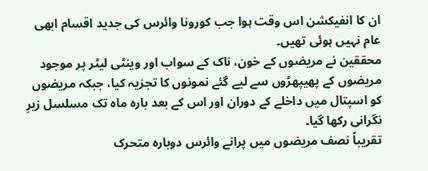ان کا انفیکشن اس وقت ہوا جب کورونا وائرس کی جدید اقسام ابھی عام نہیں ہوئی تھیں۔
محققین نے مریضوں کے خون، ناک کے سواب اور وینٹی لیٹر پر موجود مریضوں کے پھیپھڑوں سے لیے گئے نمونوں کا تجزیہ کیا، جبکہ مریضوں کو اسپتال میں داخلے کے دوران اور اس کے بعد بارہ ماہ تک مسلسل زیرِ نگرانی رکھا گیا۔
تقریباً نصف مریضوں میں پرانے وائرس دوبارہ متحرک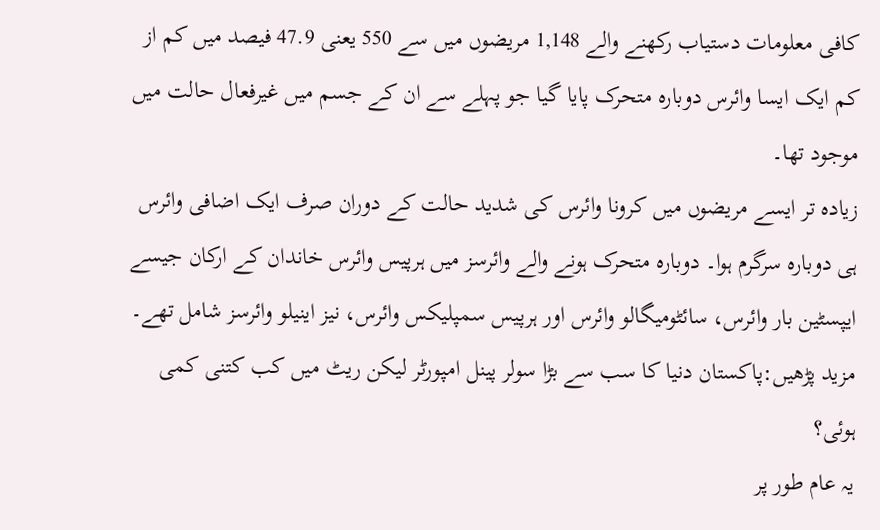کافی معلومات دستیاب رکھنے والے 1,148 مریضوں میں سے 550 یعنی 47.9 فیصد میں کم از کم ایک ایسا وائرس دوبارہ متحرک پایا گیا جو پہلے سے ان کے جسم میں غیرفعال حالت میں موجود تھا۔
زیادہ تر ایسے مریضوں میں کرونا وائرس کی شدید حالت کے دوران صرف ایک اضافی وائرس ہی دوبارہ سرگرم ہوا۔ دوبارہ متحرک ہونے والے وائرسز میں ہرپیس وائرس خاندان کے ارکان جیسے ایپسٹین بار وائرس، سائٹومیگالو وائرس اور ہرپیس سمپلیکس وائرس، نیز اینیلو وائرسز شامل تھے۔
مزید پڑھیں:پاکستان دنیا کا سب سے بڑا سولر پینل امپورٹر لیکن ریٹ میں کب کتنی کمی ہوئی؟
یہ عام طور پر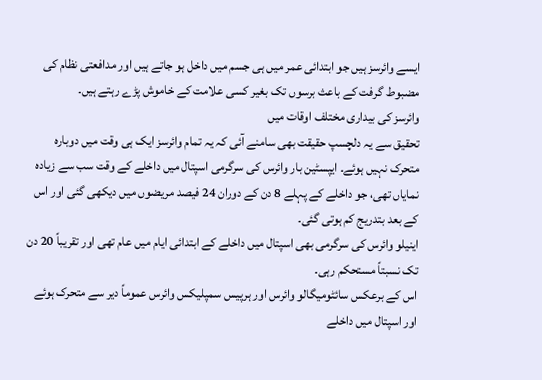ایسے وائرسز ہیں جو ابتدائی عمر میں ہی جسم میں داخل ہو جاتے ہیں اور مدافعتی نظام کی مضبوط گرفت کے باعث برسوں تک بغیر کسی علامت کے خاموش پڑے رہتے ہیں۔
وائرسز کی بیداری مختلف اوقات میں
تحقیق سے یہ دلچسپ حقیقت بھی سامنے آئی کہ یہ تمام وائرسز ایک ہی وقت میں دوبارہ متحرک نہیں ہوئے۔ ایپسٹین بار وائرس کی سرگرمی اسپتال میں داخلے کے وقت سب سے زیادہ نمایاں تھی، جو داخلے کے پہلے 8 دن کے دوران 24 فیصد مریضوں میں دیکھی گئی اور اس کے بعد بتدریج کم ہوتی گئی۔
اینیلو وائرس کی سرگرمی بھی اسپتال میں داخلے کے ابتدائی ایام میں عام تھی اور تقریباً 20 دن تک نسبتاً مستحکم رہی۔
اس کے برعکس سائٹومیگالو وائرس اور ہرپیس سمپلیکس وائرس عموماً دیر سے متحرک ہوئے اور اسپتال میں داخلے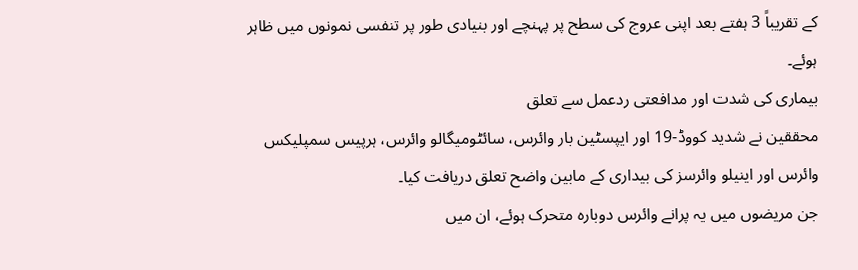کے تقریباً 3 ہفتے بعد اپنی عروج کی سطح پر پہنچے اور بنیادی طور پر تنفسی نمونوں میں ظاہر ہوئے۔
بیماری کی شدت اور مدافعتی ردعمل سے تعلق
محققین نے شدید کووڈ-19 اور ایپسٹین بار وائرس، سائٹومیگالو وائرس، ہرپیس سمپلیکس وائرس اور اینیلو وائرسز کی بیداری کے مابین واضح تعلق دریافت کیا۔
جن مریضوں میں یہ پرانے وائرس دوبارہ متحرک ہوئے، ان میں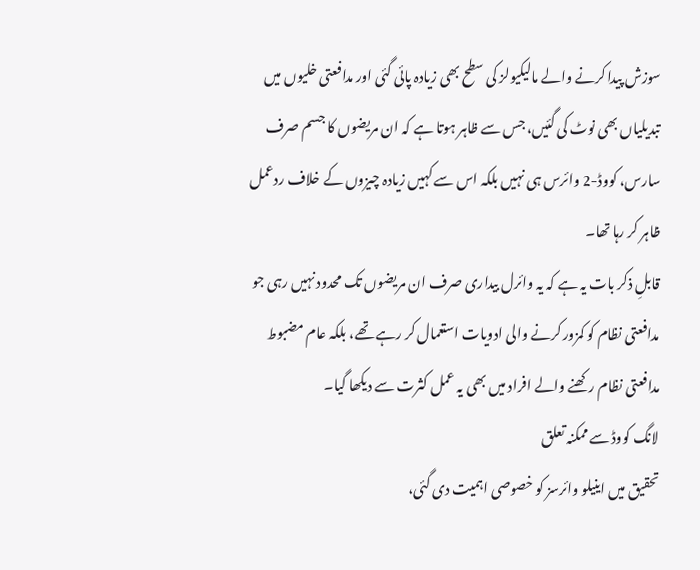سوزش پیدا کرنے والے مالیکیولز کی سطح بھی زیادہ پائی گئی اور مدافعتی خلیوں میں تبدیلیاں بھی نوٹ کی گئیں، جس سے ظاہر ہوتا ہے کہ ان مریضوں کا جسم صرف سارس، کووڈ-2 وائرس ہی نہیں بلکہ اس سے کہیں زیادہ چیزوں کے خلاف ردعمل ظاہر کر رہا تھا۔
قابلِ ذکر بات یہ ہے کہ یہ وائرل بیداری صرف ان مریضوں تک محدود نہیں رہی جو مدافعتی نظام کو کمزور کرنے والی ادویات استعمال کر رہے تھے، بلکہ عام مضبوط مدافعتی نظام رکھنے والے افراد میں بھی یہ عمل کثرت سے دیکھا گیا۔
لانگ کووڈ سے ممکنہ تعلق
تحقیق میں اینیلو وائرسز کو خصوصی اہمیت دی گئی،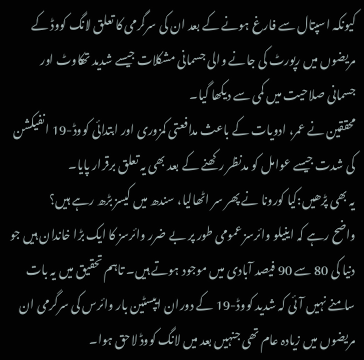کیونکہ اسپتال سے فارغ ہونے کے بعد ان کی سرگرمی کا تعلق لانگ کووڈ کے مریضوں میں رپورٹ کی جانے والی جسمانی مشکلات جیسے شدید تھکاوٹ اور جسمانی صلاحیت میں کمی سے دیکھا گیا۔
محققین نے عمر، ادویات کے باعث مدافعتی کمزوری اور ابتدائی کووڈ-19 انفیکشن کی شدت جیسے عوامل کو مدنظر رکھنے کے بعد بھی یہ تعلق برقرار پایا۔
یہ بھی پڑھیں:کیا کورونا نے پھر سر اٹھالیا، سندھ میں کیسز بڑھ رہے ہیں؟
واضح رہے کہ اینیلو وائرسز عمومی طور پر بے ضرر وائرسز کا ایک بڑا خاندان ہیں جو دنیا کی 80 سے 90 فیصد آبادی میں موجود ہوتے ہیں۔ تاہم تحقیق میں یہ بات سامنے نہیں آئی کہ شدید کووڈ-19 کے دوران ایپسٹین بار وائرس کی سرگرمی ان مریضوں میں زیادہ عام تھی جنہیں بعد میں لانگ کووڈ لاحق ہوا۔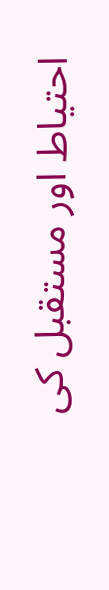احتیاط اور مستقبل کی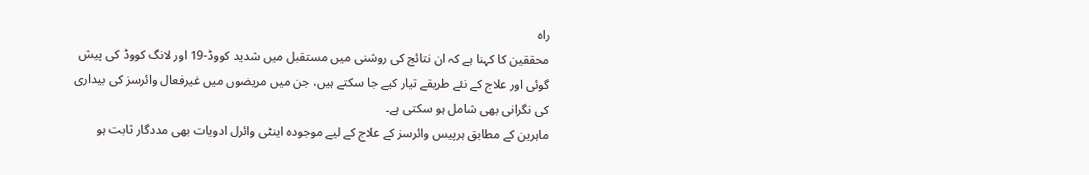راہ
محققین کا کہنا ہے کہ ان نتائج کی روشنی میں مستقبل میں شدید کووڈ-19 اور لانگ کووڈ کی پیش گوئی اور علاج کے نئے طریقے تیار کیے جا سکتے ہیں، جن میں مریضوں میں غیرفعال وائرسز کی بیداری کی نگرانی بھی شامل ہو سکتی ہے۔
ماہرین کے مطابق ہرپیس وائرسز کے علاج کے لیے موجودہ اینٹی وائرل ادویات بھی مددگار ثابت ہو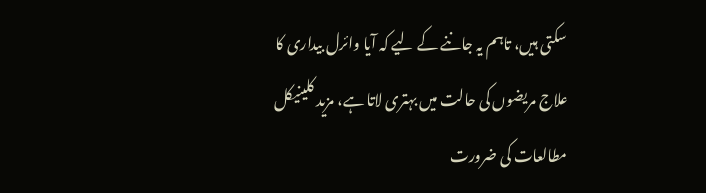سکتی ہیں، تاہم یہ جاننے کے لیے کہ آیا وائرل بیداری کا علاج مریضوں کی حالت میں بہتری لاتا ہے، مزید کلینیکل مطالعات کی ضرورت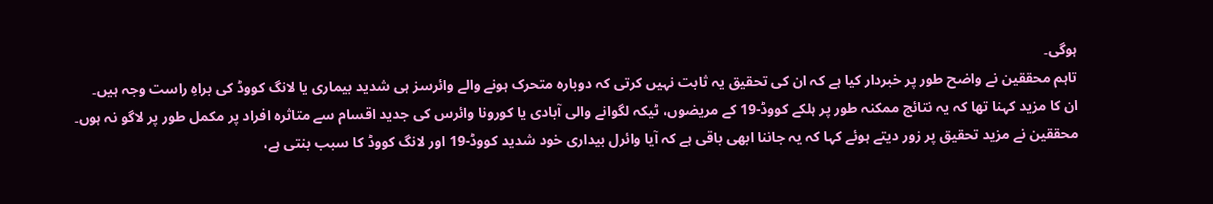ہوگی۔
تاہم محققین نے واضح طور پر خبردار کیا ہے کہ ان کی تحقیق یہ ثابت نہیں کرتی کہ دوبارہ متحرک ہونے والے وائرسز ہی شدید بیماری یا لانگ کووڈ کی براہِ راست وجہ ہیں۔
ان کا مزید کہنا تھا کہ یہ نتائج ممکنہ طور پر ہلکے کووڈ-19 کے مریضوں، ٹیکہ لگوانے والی آبادی یا کورونا وائرس کی جدید اقسام سے متاثرہ افراد پر مکمل طور پر لاگو نہ ہوں۔
محققین نے مزید تحقیق پر زور دیتے ہوئے کہا کہ یہ جاننا ابھی باقی ہے کہ آیا وائرل بیداری خود شدید کووڈ-19 اور لانگ کووڈ کا سبب بنتی ہے،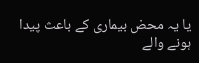یا یہ محض بیماری کے باعث پیدا ہونے والے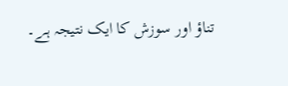تناؤ اور سوزش کا ایک نتیجہ ہے۔